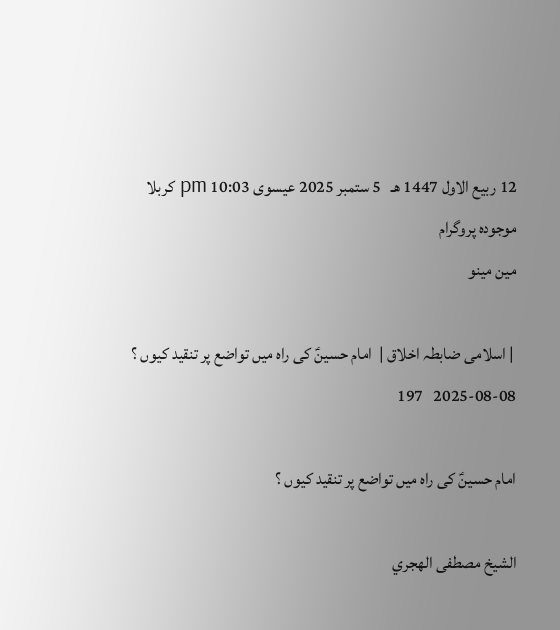12 ربيع الاول 1447 هـ   5 ستمبر 2025 عيسوى 10:03 pm کربلا
موجودہ پروگرام
مین مینو

 | اسلامی ضابطہ اخلاق |  امام حسینؑ کی راہ میں تواضع پر تنقید کیوں ؟
2025-08-08   197

امام حسینؑ کی راہ میں تواضع پر تنقید کیوں ؟

الشيخ مصطفى الهجري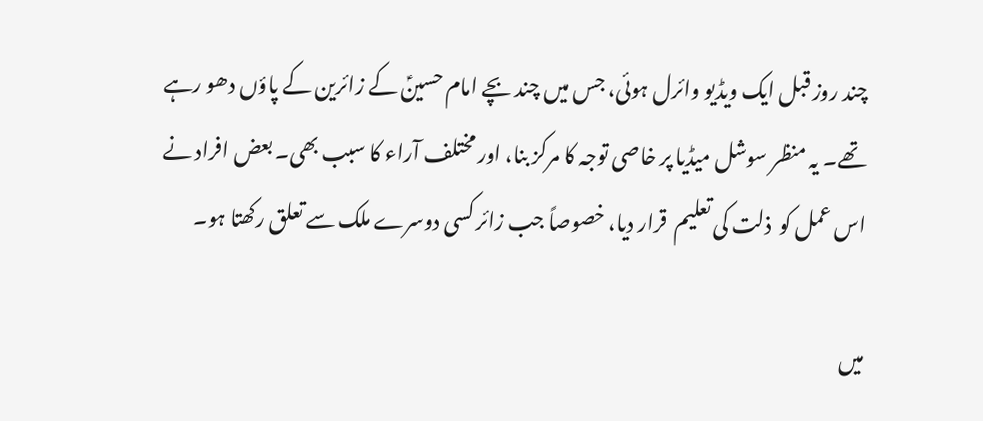چند روز قبل ایک ویڈیو وائرل ہوئی، جس میں چند بچے امام حسینؑ کے زائرین کے پاؤں دھو رہے تھے۔ یہ منظر سوشل میڈیا پر خاصی توجہ کا مرکز بنا، اور مختلف آراء کا سبب بھی۔ بعض افراد نے اس عمل کو  ذلت کی تعلیم  قرار دیا، خصوصاً جب زائر کسی دوسرے ملک سے تعلق رکھتا ہو۔

میں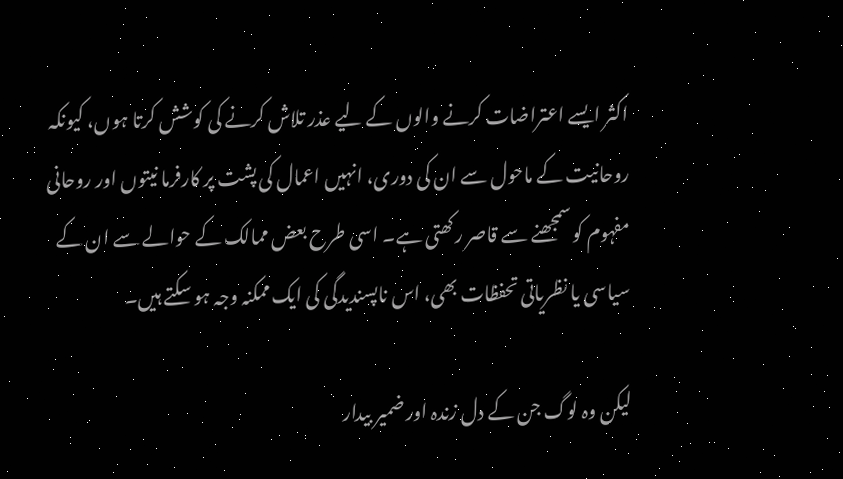اکثر ایسے اعتراضات کرنے والوں کے لیے عذر تلاش کرنے کی کوشش کرتا ہوں، کیونکہ روحانیت کے ماحول سے ان کی دوری، انہیں اعمال کی پشت پر کارفرما نیتوں اور روحانی مفہوم کو سمجھنے سے قاصر رکھتی ہے۔ اسی طرح بعض ممالک کے حوالے سے ان کے سیاسی یا نظریاتی تحفظات بھی، اس ناپسندیدگی کی ایک ممکنہ وجہ ہو سکتے ہیں۔

لیکن وہ لوگ جن کے دل زندہ اور ضمیر بیدار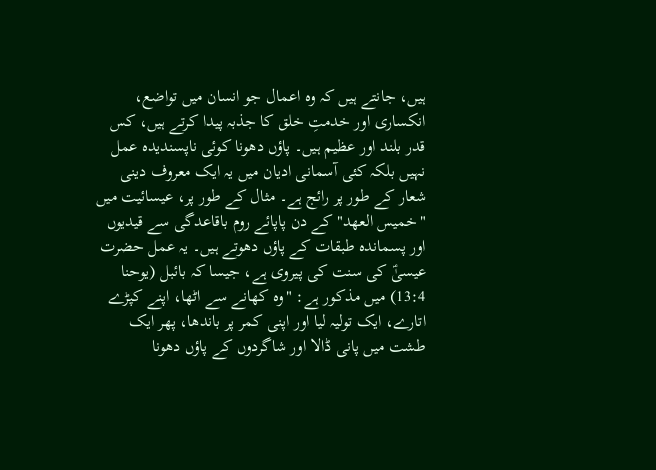ہیں، جانتے ہیں کہ وہ اعمال جو انسان میں تواضع، انکساری اور خدمتِ خلق کا جذبہ پیدا کرتے ہیں، کس قدر بلند اور عظیم ہیں۔ پاؤں دھونا کوئی ناپسندیدہ عمل نہیں بلکہ کئی آسمانی ادیان میں یہ ایک معروف دینی شعار کے طور پر رائج ہے۔ مثال کے طور پر، عیسائیت میں "خميس العهد" کے دن پاپائے روم باقاعدگی سے قیدیوں اور پسماندہ طبقات کے پاؤں دھوتے ہیں۔ یہ عمل حضرت عیسیٰؑ کی سنت کی پیروی ہے، جیسا کہ بائبل (یوحنا 13:4) میں مذکور ہے: "وہ کھانے سے اٹھا، اپنے کپڑے اتارے، ایک تولیہ لیا اور اپنی کمر پر باندھا، پھر ایک طشت میں پانی ڈالا اور شاگردوں کے پاؤں دھونا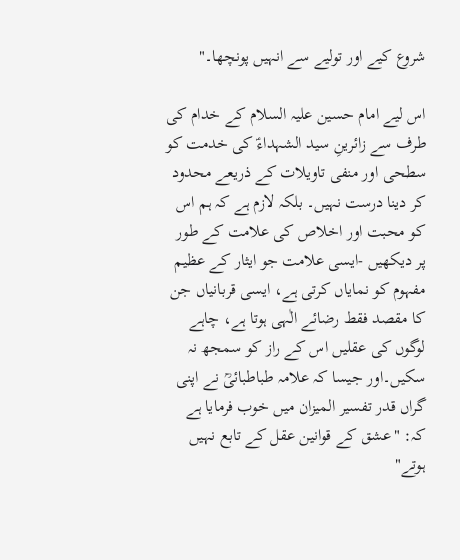شروع کیے اور تولیے سے انہیں پونچھا۔"

اس لیے امام حسین علیہ السلام کے خدام کی طرف سے زائرینِ سید الشہداءؑ کی خدمت کو سطحی اور منفی تاویلات کے ذریعے محدود کر دینا درست نہیں۔ بلکہ لازم ہے کہ ہم اس کو محبت اور اخلاص کی علامت کے طور پر دیکھیں -ایسی علامت جو ایثار کے عظیم مفہوم کو نمایاں کرتی ہے، ایسی قربانیاں جن کا مقصد فقط رضائے الٰہی ہوتا ہے، چاہے لوگوں کی عقلیں اس کے راز کو سمجھ نہ سکیں۔اور جیسا کہ علامہ طباطبائیؒ نے اپنی گراں قدر تفسیر الميزان میں خوب فرمایا ہے کہ: "عشق کے قوانین عقل کے تابع نہیں ہوتے"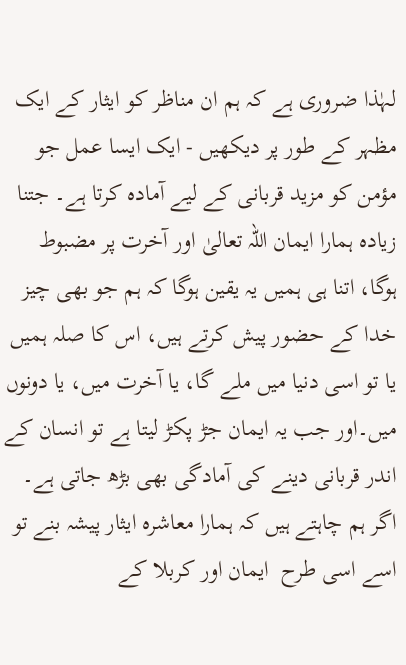لہٰذا ضروری ہے کہ ہم ان مناظر کو ایثار کے ایک مظہر کے طور پر دیکھیں - ایک ایسا عمل جو مؤمن کو مزید قربانی کے لیے آمادہ کرتا ہے۔ جتنا زیادہ ہمارا ایمان اللہ تعالیٰ اور آخرت پر مضبوط ہوگا، اتنا ہی ہمیں یہ یقین ہوگا کہ ہم جو بھی چیز خدا کے حضور پیش کرتے ہیں، اس کا صلہ ہمیں یا تو اسی دنیا میں ملے گا، یا آخرت میں، یا دونوں میں۔اور جب یہ ایمان جڑ پکڑ لیتا ہے تو انسان کے اندر قربانی دینے کی آمادگی بھی بڑھ جاتی ہے۔ اگر ہم چاہتے ہیں کہ ہمارا معاشرہ ایثار پیشہ بنے تو اسے اسی طرح  ایمان اور کربلا کے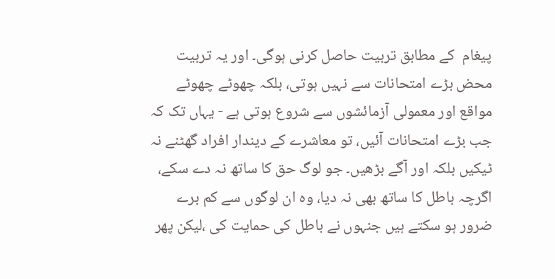پیغام  کے مطابق تربیت حاصل کرنی ہوگی۔ اور یہ تربیت محض بڑے امتحانات سے نہیں ہوتی، بلکہ چھوٹے چھوٹے مواقع اور معمولی آزمائشوں سے شروع ہوتی ہے - یہاں تک کہ جب بڑے امتحانات آئیں، تو معاشرے کے دیندار افراد گھٹنے نہ ٹیکیں بلکہ اور آگے بڑھیں۔ جو لوگ حق کا ساتھ نہ دے سکے، اگرچہ باطل کا ساتھ بھی نہ دیا، وہ ان لوگوں سے کم برے ضرور ہو سکتے ہیں جنہوں نے باطل کی حمایت کی ،لیکن پھر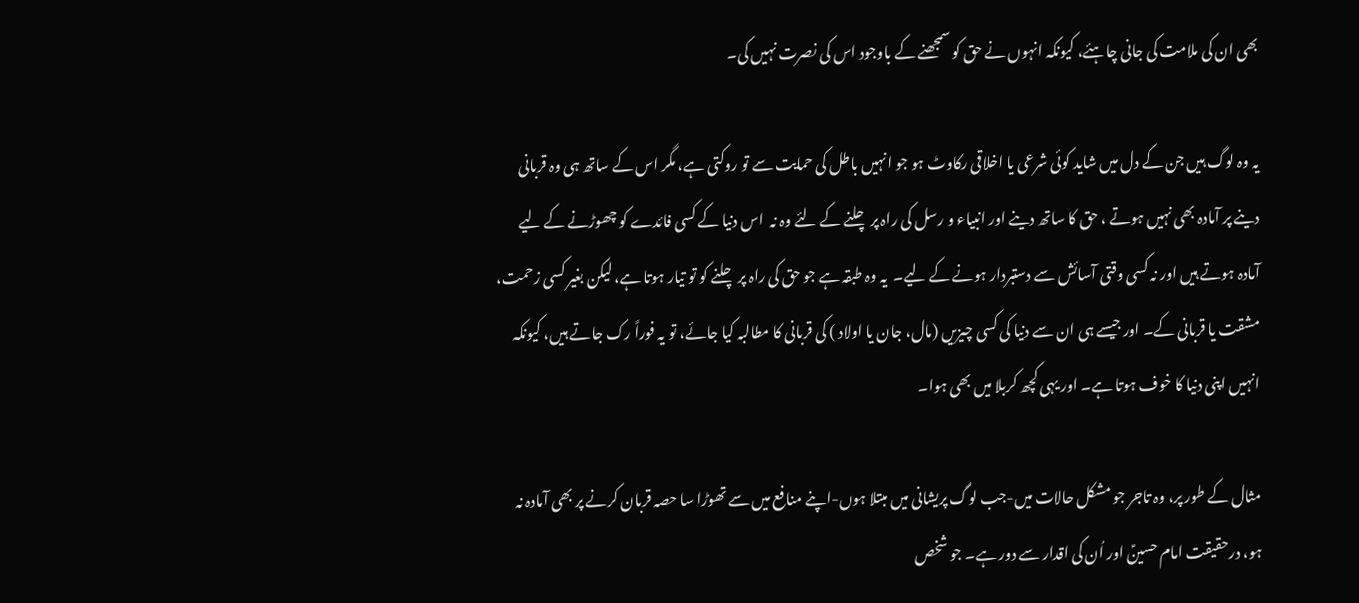بھی ان کی ملامت کی جانی چاہئے، کیونکہ انہوں نے حق کو سمجھنے کے باوجود اس کی نصرت نہیں کی۔

یہ وہ لوگ ہیں جن کے دل میں شاید کوئی شرعی یا اخلاقی رکاوٹ ہو جو انہیں باطل کی حمایت سے تو روکتی ہے، مگر اس کے ساتھ ہی وہ قربانی دینے پر آمادہ بھی نہیں ہوتے ، حق کا ساتھ دینے اور انبیاء و رسل کی راہ پر چلنے کے لئے وہ نہ  اس دنیا کے کسی فائدے کو چھوڑنے کے لیے آمادہ ہوتے ہیں اور نہ کسی وقتی آسائش سے دستبردار ہونے کے لیے۔  یہ وہ طبقہ ہے جو حق کی راہ پر چلنے کو تو تیار ہوتا ہے، لیکن بغیر کسی زحمت، مشقت یا قربانی کے۔ اور جیسے ہی ان سے دنیا کی کسی چیزیں (مال، جان یا اولاد ) کی قربانی کا مطالبہ کیا جائے، تو یہ فوراً رک جاتے ہیں، کیونکہ انہیں اپنی دنیا کا خوف ہوتا ہے۔ اور یہی کچھ کربلا میں بھی ہوا۔

مثال کے طور پر، وہ تاجر جو مشکل حالات میں-جب لوگ پریشانی میں مبتلا ہوں-اپنے منافع میں سے تھوڑا سا حصہ قربان کرنے پر بھی آمادہ نہ ہو، درحقیقت امام حسینؑ اور اُن کی اقدار سے دور ہے۔ جو شخص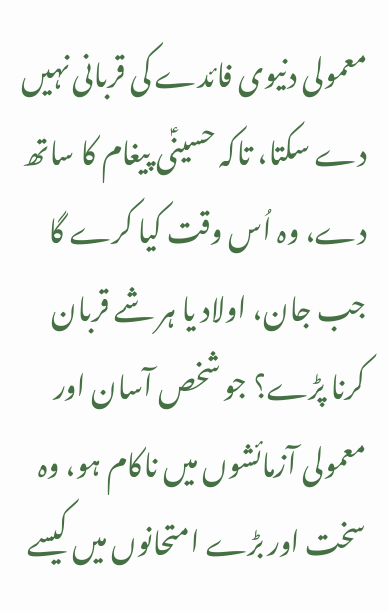معمولی دنیوی فائدے کی قربانی نہیں دے سکتا، تاکہ حسینؑی پیغام کا ساتھ دے، وہ اُس وقت کیا کرے گا جب جان، اولاد یا ہر شے قربان کرنا پڑے؟ جو شخص آسان اور معمولی آزمائشوں میں ناکام ہو، وہ سخت اور بڑے امتحانوں میں کیسے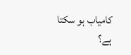کامیاب ہو سکتا ہے؟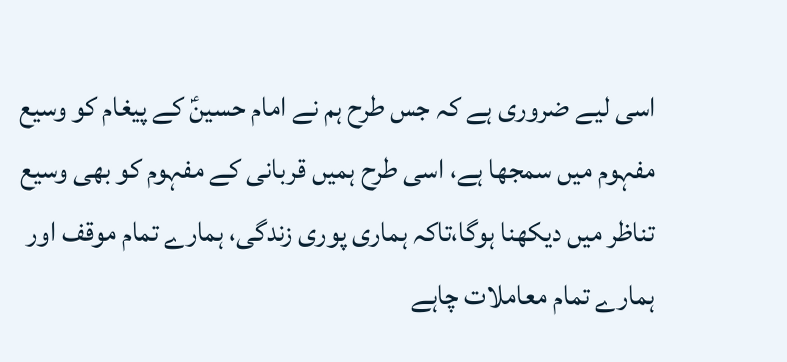اسی لیے ضروری ہے کہ جس طرح ہم نے امام حسینؑ کے پیغام کو وسیع مفہوم میں سمجھا ہے، اسی طرح ہمیں قربانی کے مفہوم کو بھی وسیع تناظر میں دیکھنا ہوگا،تاکہ ہماری پوری زندگی، ہمارے تمام موقف اور ہمارے تمام معاملات چاہے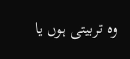وہ تربیتی ہوں یا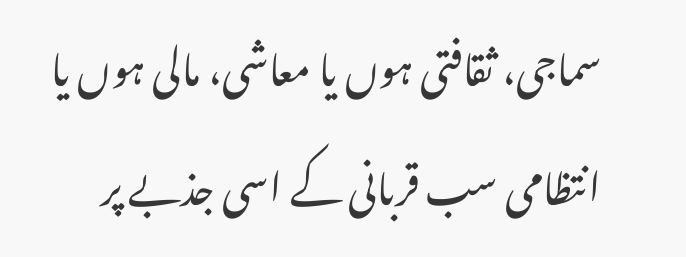سماجی، ثقافتی ہوں یا معاشی، مالی ہوں یا انتظامی سب قربانی کے اسی جذبے پر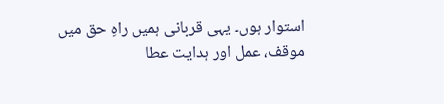استوار ہوں۔ یہی قربانی ہمیں راہِ حق میں موقف، عمل اور ہدایت عطا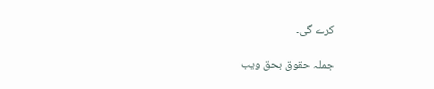کرے گی۔

جملہ حقوق بحق ویب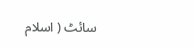سائٹ ( اسلام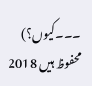۔۔۔کیوں؟) محفوظ ہیں 2018